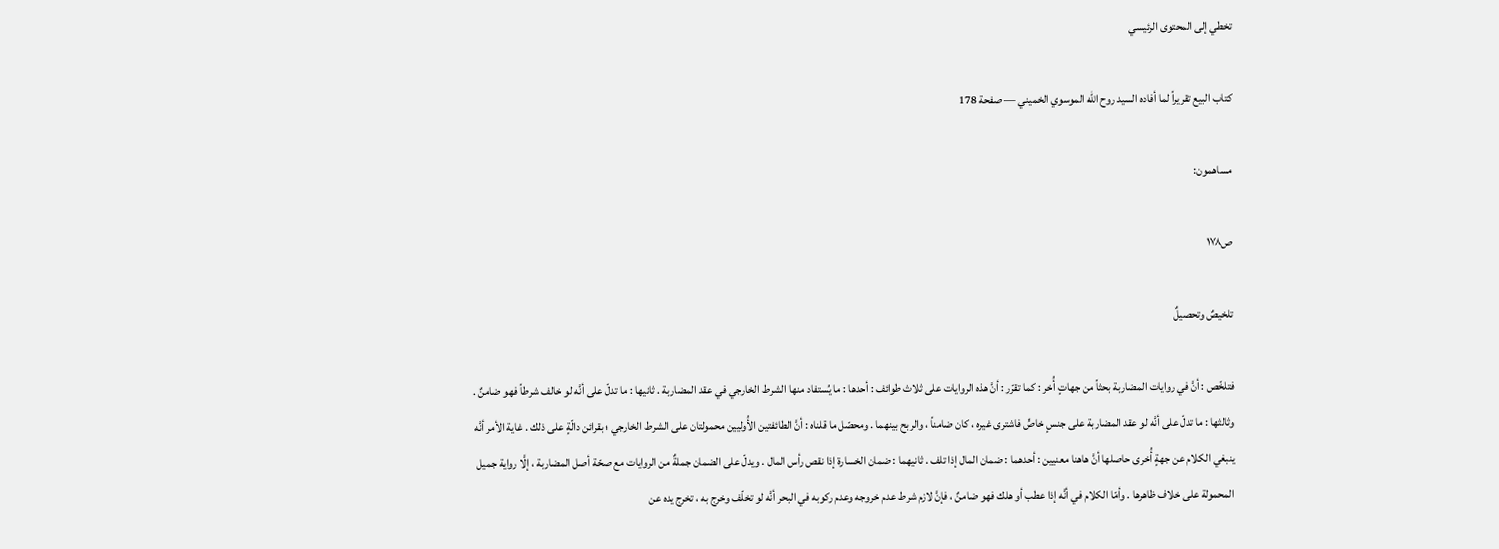تخطي إلى المحتوى الرئيسي

كتاب البيع تقريراً لما أفاده السيد روح الله الموسوي الخميني — صفحة 178

مساهمون:

ص١٧٨

تلخيصٌ وتحصيلٌ

فتلخّص : أنَّ في روايات المضاربة بحثاً من جهاتٍ أُخر : كما تقرّر : أنَّ هذه الروايات على ثلاث طوائف : أحدها : ما يُستفاد منها الشرط الخارجي في عقد المضاربة . ثانيها : ما تدلّ على أنَّه لو خالف شرطاً فهو ضامنٌ . وثالثها : ما تدلّ على أنَّه لو عقد المضاربة على جنسٍ خاصٍّ فاشترى غيره ، كان ضامناً ، والربح بينهما . ومحصّل ما قلناه : أنَّ الطائفتين الأُوليين محمولتان على الشرط الخارجي ؛ بقرائن دالّةٍ على ذلك . غاية الأمر أنَّه ينبغي الكلام عن جهةٍ أُخرى حاصلها أنَّ هاهنا معنيين : أحدهما : ضمان المال إذا تلف . ثانيهما : ضمان الخسارة إذا نقص رأس المال . ويدلّ على الضمان جملةٌ من الروايات مع صحّة أصل المضاربة ، إلَّا رواية جميل المحمولة على خلاف ظاهرها . وأمّا الكلام في أنَّه إذا عطب أو هلك فهو ضامنٌ ، فإنَّ لازم شرط عدم خروجه وعدم ركوبه في البحر أنَّه لو تخلّف وخرج به ، تخرج يده عن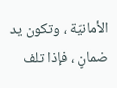الأمانيّة ، وتكون يد ضمانٍ ، فإذا تلف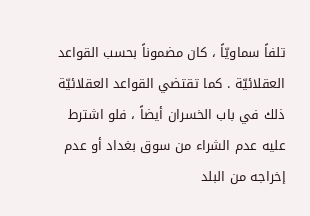تلفاً سماويّاً ، كان مضموناً بحسب القواعد العقلائيّة . كما تقتضي القواعد العقلائيّة ذلك في باب الخسران أيضاً ، فلو اشترط عليه عدم الشراء من سوق بغداد أو عدم إخراجه من البلد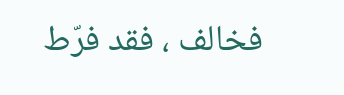فخالف ، فقد فرّط